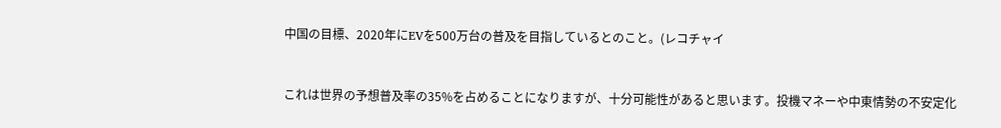中国の目標、2020年にEVを500万台の普及を目指しているとのこと。(レコチャイ


これは世界の予想普及率の35%を占めることになりますが、十分可能性があると思います。投機マネーや中東情勢の不安定化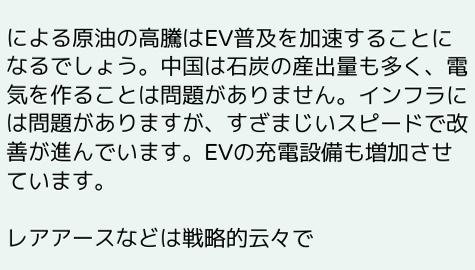による原油の高騰はEV普及を加速することになるでしょう。中国は石炭の産出量も多く、電気を作ることは問題がありません。インフラには問題がありますが、すざまじいスピードで改善が進んでいます。EVの充電設備も増加させています。

レアアースなどは戦略的云々で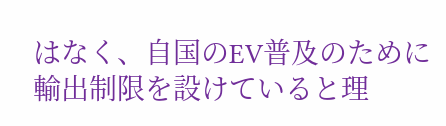はなく、自国のEV普及のために輸出制限を設けていると理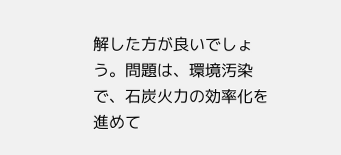解した方が良いでしょう。問題は、環境汚染で、石炭火力の効率化を進めて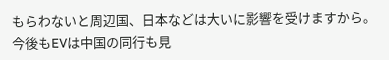もらわないと周辺国、日本などは大いに影響を受けますから。今後もEVは中国の同行も見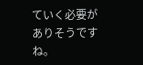ていく必要がありそうですね。